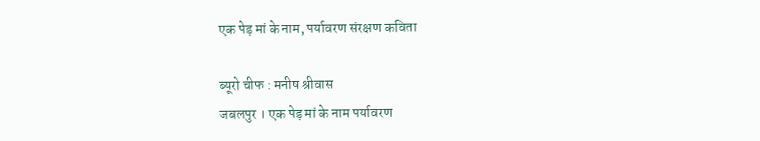एक पेड़ मां के नाम, पर्यावरण संरक्षण कविता

ब्यूरो चीफ : मनीष श्रीवास
जबलपुर । एक पेड़ मां के नाम पर्यावरण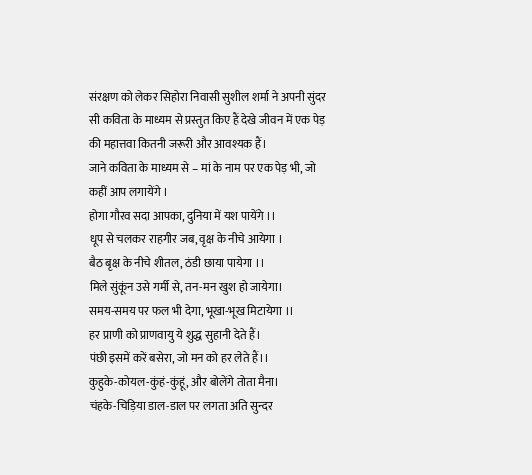संरक्षण को लेकर सिहोरा निवासी सुशील शर्मा ने अपनी सुंदर सी कविता के माध्यम से प्रस्तुत किए हैं देखे जीवन में एक पेड़ की महात्तवा कितनी जरूरी और आवश्यक हैं।
जाने कविता के माध्यम से – मां के नाम पर एक पेड़ भी, जो कहीं आप लगायेंगे ।
होगा गौरव सदा आपका, दुनिया में यश पायेंगे ।।
धूप से चलकर राहगीर जब, वृक्ष के नीचे आयेगा ।
बैठ बृक्ष के नीचे शीतल, ठंडी छाया पायेगा ।।
मिले सुंकूंन उसे गर्मी से, तन-मन खुश हो जायेगा।
समय-समय पर फल भी देगा, भूखा-भूख मिटायेगा ।।
हर प्राणी को प्राणवायु ये शुद्ध सुहानी देते हैं।
पंछी इसमें करें बसेरा, जो मन को हर लेते हैं।।
कुहुके-कोयल-कुंहं-कुंहूं, और बोलेंगे तोता मैना।
चंहके-चिड़िया डाल-डाल पर लगता अति सुन्दर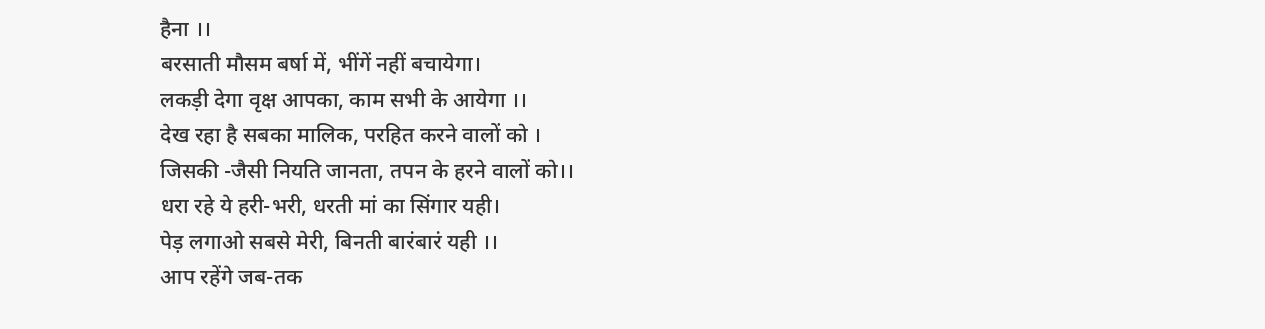हैना ।।
बरसाती मौसम बर्षा में, भींगें नहीं बचायेगा।
लकड़ी देगा वृक्ष आपका, काम सभी के आयेगा ।।
देख रहा है सबका मालिक, परहित करने वालों को ।
जिसकी -जैसी नियति जानता, तपन के हरने वालों को।।
धरा रहे ये हरी-भरी, धरती मां का सिंगार यही।
पेड़ लगाओ सबसे मेरी, बिनती बारंबारं यही ।।
आप रहेंगे जब-तक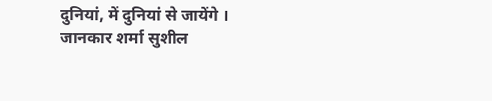दुनियां, में दुनियां से जायेंगे ।
जानकार शर्मा सुशील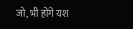जो, भी होंगे यश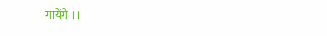गायेंगे ।।